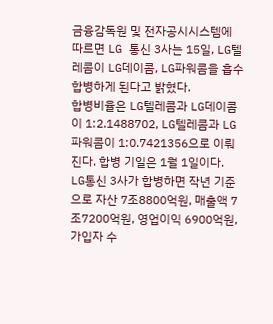금융감독원 및 전자공시시스템에 따르면 LG 통신 3사는 15일, LG텔레콤이 LG데이콤, LG파워콤을 흡수 합병하게 된다고 밝혔다.
합병비율은 LG텔레콤과 LG데이콤이 1:2.1488702, LG텔레콤과 LG파워콤이 1:0.7421356으로 이뤄진다. 합병 기일은 1월 1일이다.
LG통신 3사가 합병하면 작년 기준으로 자산 7조8800억원, 매출액 7조7200억원, 영업이익 6900억원, 가입자 수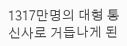1317만명의 대형 통신사로 거듭나게 된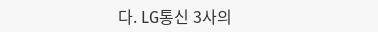다. LG통신 3사의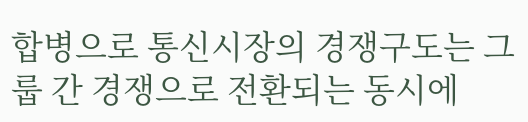합병으로 통신시장의 경쟁구도는 그룹 간 경쟁으로 전환되는 동시에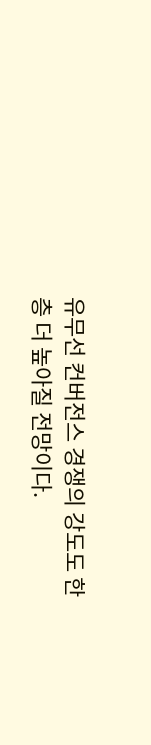유무선 컨버전스 경쟁의 강도도 한층 더 높아질 전망이다.